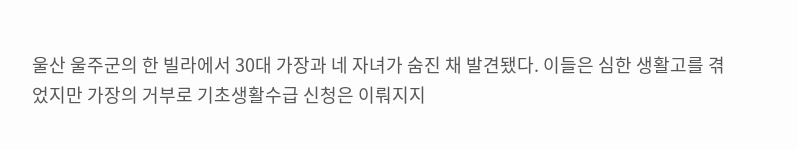울산 울주군의 한 빌라에서 30대 가장과 네 자녀가 숨진 채 발견됐다. 이들은 심한 생활고를 겪었지만 가장의 거부로 기초생활수급 신청은 이뤄지지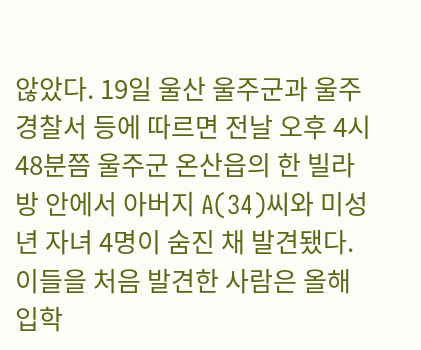않았다. 19일 울산 울주군과 울주경찰서 등에 따르면 전날 오후 4시48분쯤 울주군 온산읍의 한 빌라 방 안에서 아버지 A(34)씨와 미성년 자녀 4명이 숨진 채 발견됐다. 이들을 처음 발견한 사람은 올해 입학